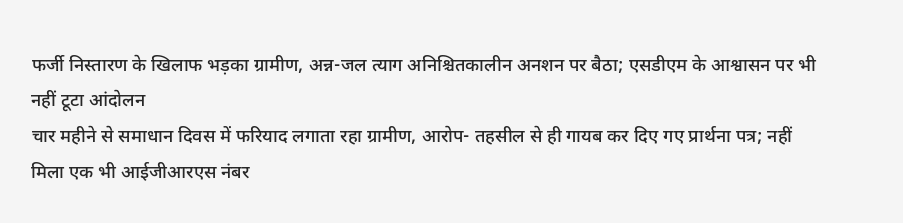फर्जी निस्तारण के खिलाफ भड़का ग्रामीण, अन्न-जल त्याग अनिश्चितकालीन अनशन पर बैठा; एसडीएम के आश्वासन पर भी नहीं टूटा आंदोलन
चार महीने से समाधान दिवस में फरियाद लगाता रहा ग्रामीण, आरोप- तहसील से ही गायब कर दिए गए प्रार्थना पत्र; नहीं मिला एक भी आईजीआरएस नंबर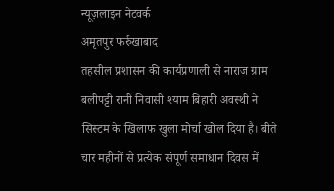न्यूज़लाइन नेटवर्क
अमृतपुर फर्रुखाबाद
तहसील प्रशासन की कार्यप्रणाली से नाराज ग्राम बलीपट्टी रानी निवासी श्याम बिहारी अवस्थी ने सिस्टम के खिलाफ खुला मोर्चा खोल दिया है। बीते चार महीनों से प्रत्येक संपूर्ण समाधान दिवस में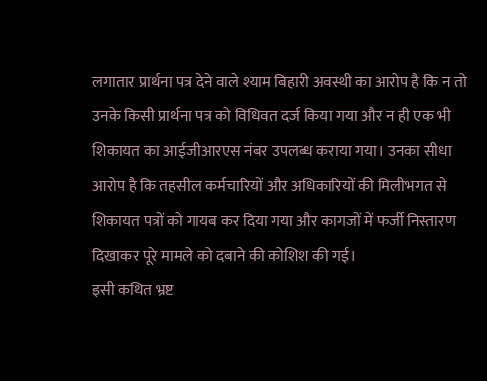लगातार प्रार्थना पत्र देने वाले श्याम बिहारी अवस्थी का आरोप है कि न तो उनके किसी प्रार्थना पत्र को विधिवत दर्ज किया गया और न ही एक भी शिकायत का आईजीआरएस नंबर उपलब्ध कराया गया। उनका सीधा आरोप है कि तहसील कर्मचारियों और अधिकारियों की मिलीभगत से शिकायत पत्रों को गायब कर दिया गया और कागजों में फर्जी निस्तारण दिखाकर पूरे मामले को दबाने की कोशिश की गई।
इसी कथित भ्रष्ट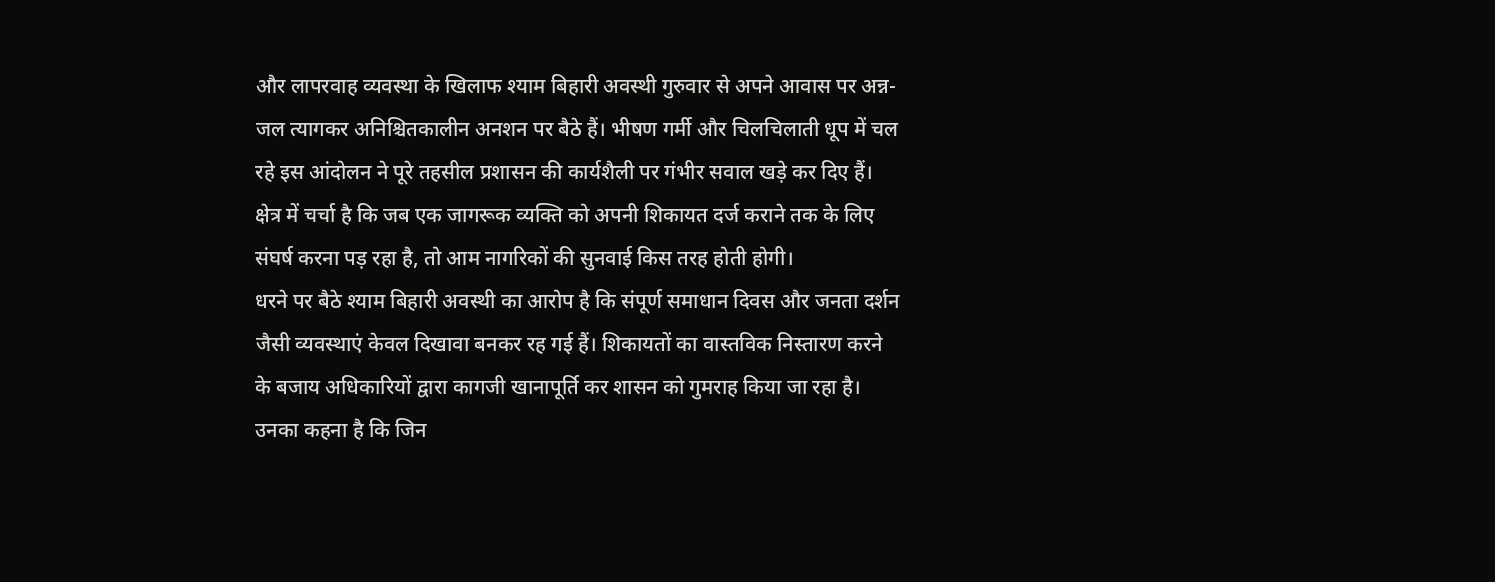और लापरवाह व्यवस्था के खिलाफ श्याम बिहारी अवस्थी गुरुवार से अपने आवास पर अन्न-जल त्यागकर अनिश्चितकालीन अनशन पर बैठे हैं। भीषण गर्मी और चिलचिलाती धूप में चल रहे इस आंदोलन ने पूरे तहसील प्रशासन की कार्यशैली पर गंभीर सवाल खड़े कर दिए हैं। क्षेत्र में चर्चा है कि जब एक जागरूक व्यक्ति को अपनी शिकायत दर्ज कराने तक के लिए संघर्ष करना पड़ रहा है, तो आम नागरिकों की सुनवाई किस तरह होती होगी।
धरने पर बैठे श्याम बिहारी अवस्थी का आरोप है कि संपूर्ण समाधान दिवस और जनता दर्शन जैसी व्यवस्थाएं केवल दिखावा बनकर रह गई हैं। शिकायतों का वास्तविक निस्तारण करने के बजाय अधिकारियों द्वारा कागजी खानापूर्ति कर शासन को गुमराह किया जा रहा है। उनका कहना है कि जिन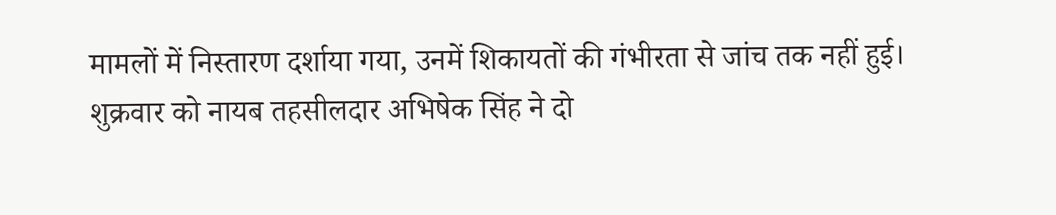मामलों में निस्तारण दर्शाया गया, उनमें शिकायतों की गंभीरता से जांच तक नहीं हुई।
शुक्रवार को नायब तहसीलदार अभिषेक सिंह ने दो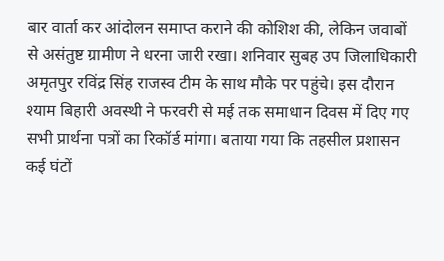बार वार्ता कर आंदोलन समाप्त कराने की कोशिश की, लेकिन जवाबों से असंतुष्ट ग्रामीण ने धरना जारी रखा। शनिवार सुबह उप जिलाधिकारी अमृतपुर रविंद्र सिंह राजस्व टीम के साथ मौके पर पहुंचे। इस दौरान श्याम बिहारी अवस्थी ने फरवरी से मई तक समाधान दिवस में दिए गए सभी प्रार्थना पत्रों का रिकॉर्ड मांगा। बताया गया कि तहसील प्रशासन कई घंटों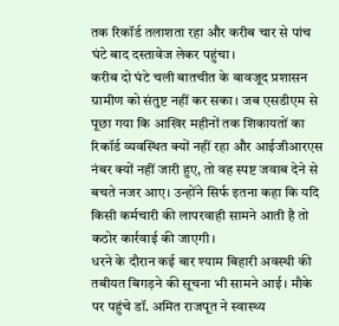तक रिकॉर्ड तलाशता रहा और करीब चार से पांच घंटे बाद दस्तावेज लेकर पहुंचा।
करीब दो घंटे चली बातचीत के बावजूद प्रशासन ग्रामीण को संतुष्ट नहीं कर सका। जब एसडीएम से पूछा गया कि आखिर महीनों तक शिकायतों का रिकॉर्ड व्यवस्थित क्यों नहीं रहा और आईजीआरएस नंबर क्यों नहीं जारी हुए, तो वह स्पष्ट जवाब देने से बचते नजर आए। उन्होंने सिर्फ इतना कहा कि यदि किसी कर्मचारी की लापरवाही सामने आती है तो कठोर कार्रवाई की जाएगी।
धरने के दौरान कई बार श्याम बिहारी अवस्थी की तबीयत बिगड़ने की सूचना भी सामने आई। मौके पर पहुंचे डॉ. अमित राजपूत ने स्वास्थ्य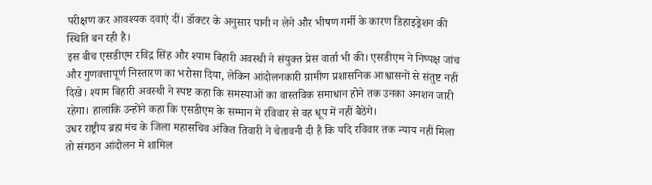परीक्षण कर आवश्यक दवाएं दीं। डॉक्टर के अनुसार पानी न लेने और भीषण गर्मी के कारण डिहाइड्रेशन की स्थिति बन रही है।
इस बीच एसडीएम रविंद्र सिंह और श्याम बिहारी अवस्थी ने संयुक्त प्रेस वार्ता भी की। एसडीएम ने निष्पक्ष जांच और गुणवत्तापूर्ण निस्तारण का भरोसा दिया, लेकिन आंदोलनकारी ग्रामीण प्रशासनिक आश्वासनों से संतुष्ट नहीं दिखे। श्याम बिहारी अवस्थी ने स्पष्ट कहा कि समस्याओं का वास्तविक समाधान होने तक उनका अनशन जारी रहेगा। हालांकि उन्होंने कहा कि एसडीएम के सम्मान में रविवार से वह धूप में नहीं बैठेंगे।
उधर राष्ट्रीय ब्रह्म मंच के जिला महासचिव अंकित तिवारी ने चेतावनी दी है कि यदि रविवार तक न्याय नहीं मिला तो संगठन आंदोलन में शामिल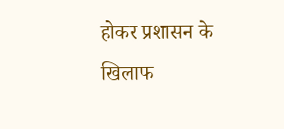होकर प्रशासन के खिलाफ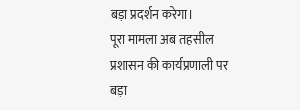बड़ा प्रदर्शन करेगा।
पूरा मामला अब तहसील प्रशासन की कार्यप्रणाली पर बड़ा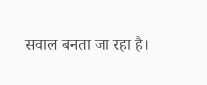सवाल बनता जा रहा है।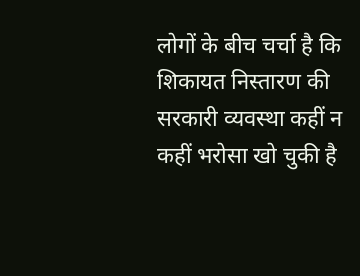लोगों के बीच चर्चा है कि शिकायत निस्तारण की सरकारी व्यवस्था कहीं न कहीं भरोसा खो चुकी है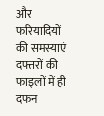और फरियादियों की समस्याएं दफ्तरों की फाइलों में ही दफन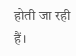होती जा रही हैं।